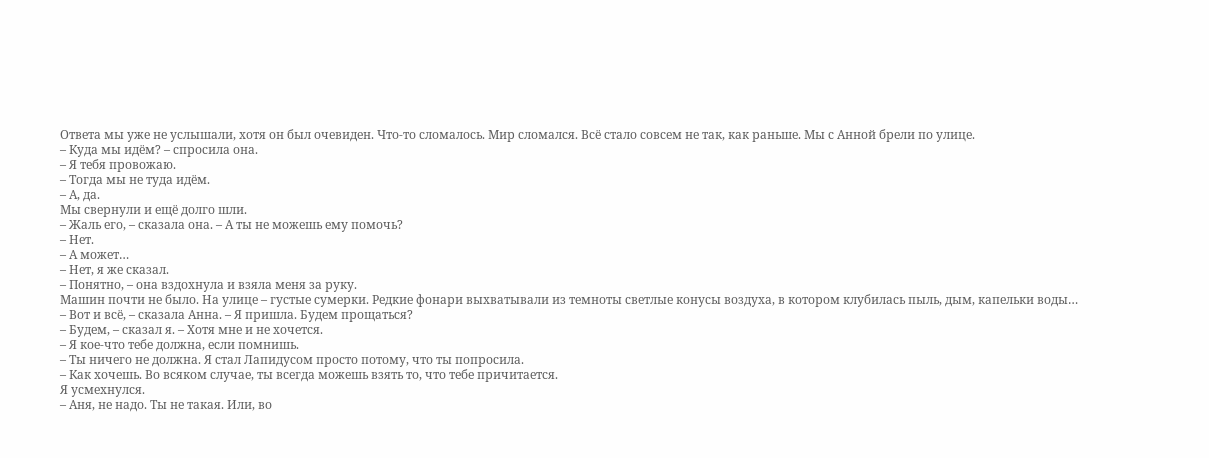Ответа мы уже не услышали, хотя он был очевиден. Что-то сломалось. Мир сломался. Всё стало совсем не так, как раньше. Мы с Анной брели по улице.
– Куда мы идём? – спросила она.
– Я тебя провожаю.
– Тогда мы не туда идём.
– А, да.
Мы свернули и ещё долго шли.
– Жаль его, – сказала она. – А ты не можешь ему помочь?
– Нет.
– А может…
– Нет, я же сказал.
– Понятно, – она вздохнула и взяла меня за руку.
Машин почти не было. На улице – густые сумерки. Редкие фонари выхватывали из темноты светлые конусы воздуха, в котором клубилась пыль, дым, капельки воды…
– Вот и всё, – сказала Анна. – Я пришла. Будем прощаться?
– Будем, – сказал я. – Хотя мне и не хочется.
– Я кое-что тебе должна, если помнишь.
– Ты ничего не должна. Я стал Лапидусом просто потому, что ты попросила.
– Как хочешь. Во всяком случае, ты всегда можешь взять то, что тебе причитается.
Я усмехнулся.
– Аня, не надо. Ты не такая. Или, во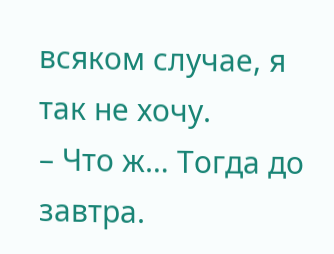всяком случае, я так не хочу.
– Что ж… Тогда до завтра.